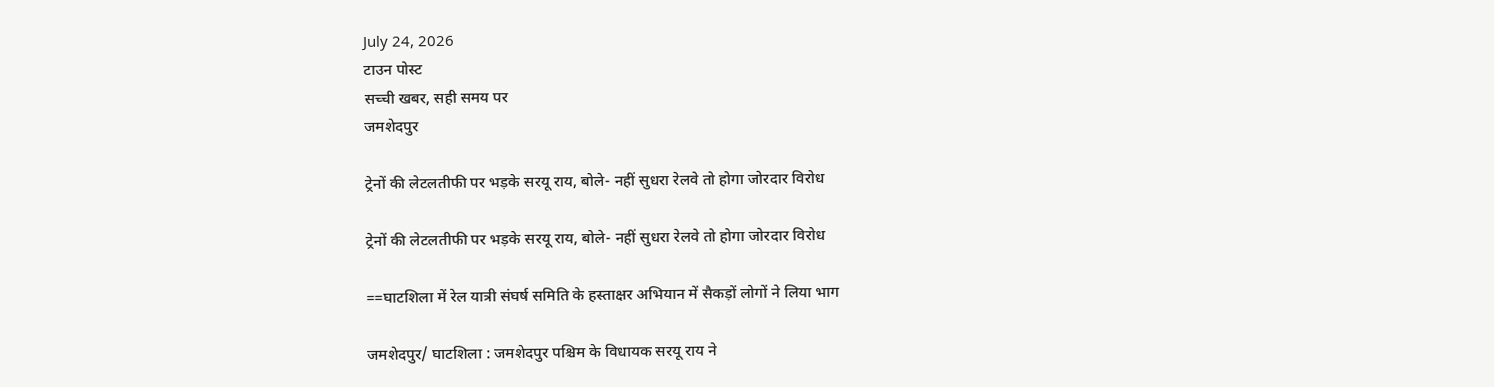July 24, 2026
टाउन पोस्ट
सच्ची खबर, सही समय पर
जमशेदपुर

ट्रेनों की लेटलतीफी पर भड़के सरयू राय, बोले- नहीं सुधरा रेलवे तो होगा जोरदार विरोध

ट्रेनों की लेटलतीफी पर भड़के सरयू राय, बोले- नहीं सुधरा रेलवे तो होगा जोरदार विरोध

==घाटशिला में रेल यात्री संघर्ष समिति के हस्ताक्षर अभियान में सैकड़ों लोगों ने लिया भाग

जमशेदपुर/ घाटशिला : जमशेदपुर पश्चिम के विधायक सरयू राय ने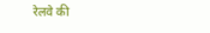रेलवे की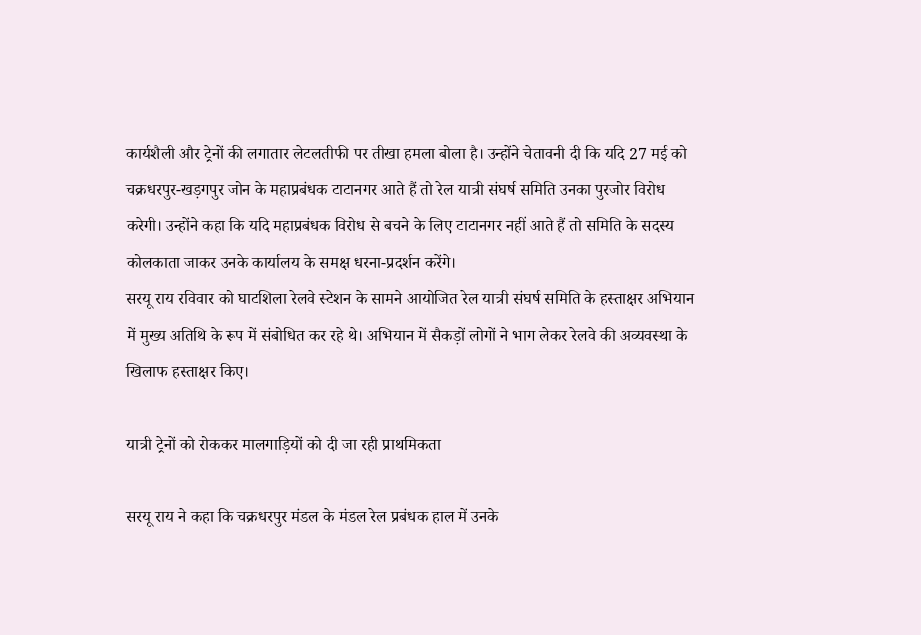कार्यशैली और ट्रेनों की लगातार लेटलतीफी पर तीखा हमला बोला है। उन्होंने चेतावनी दी कि यदि 27 मई को चक्रधरपुर-खड़गपुर जोन के महाप्रबंधक टाटानगर आते हैं तो रेल यात्री संघर्ष समिति उनका पुरजोर विरोध करेगी। उन्होंने कहा कि यदि महाप्रबंधक विरोध से बचने के लिए टाटानगर नहीं आते हैं तो समिति के सदस्य कोलकाता जाकर उनके कार्यालय के समक्ष धरना-प्रदर्शन करेंगे।
सरयू राय रविवार को घाटशिला रेलवे स्टेशन के सामने आयोजित रेल यात्री संघर्ष समिति के हस्ताक्षर अभियान में मुख्य अतिथि के रूप में संबोधित कर रहे थे। अभियान में सैकड़ों लोगों ने भाग लेकर रेलवे की अव्यवस्था के खिलाफ हस्ताक्षर किए।

यात्री ट्रेनों को रोककर मालगाड़ियों को दी जा रही प्राथमिकता

सरयू राय ने कहा कि चक्रधरपुर मंडल के मंडल रेल प्रबंधक हाल में उनके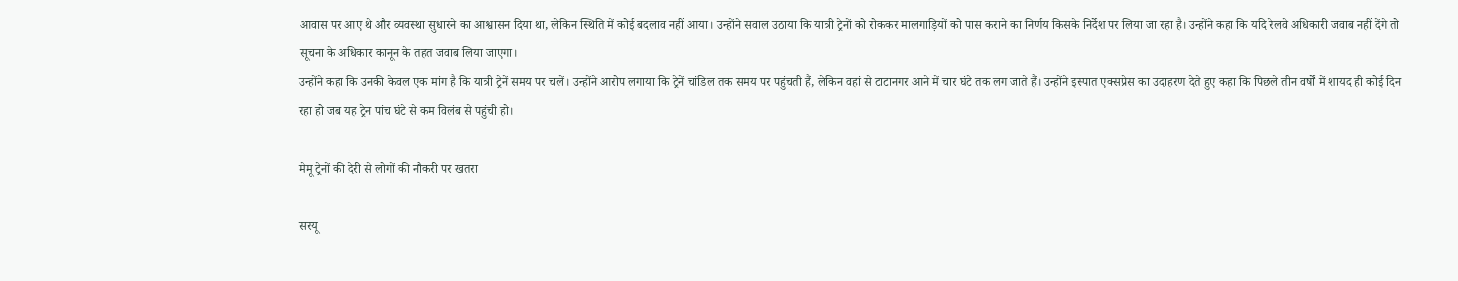आवास पर आए थे और व्यवस्था सुधारने का आश्वासन दिया था, लेकिन स्थिति में कोई बदलाव नहीं आया। उन्होंने सवाल उठाया कि यात्री ट्रेनों को रोककर मालगाड़ियों को पास कराने का निर्णय किसके निर्देश पर लिया जा रहा है। उन्होंने कहा कि यदि रेलवे अधिकारी जवाब नहीं देंगे तो सूचना के अधिकार कानून के तहत जवाब लिया जाएगा।
उन्होंने कहा कि उनकी केवल एक मांग है कि यात्री ट्रेनें समय पर चलें। उन्होंने आरोप लगाया कि ट्रेनें चांडिल तक समय पर पहुंचती हैं, लेकिन वहां से टाटानगर आने में चार घंटे तक लग जाते हैं। उन्होंने इस्पात एक्सप्रेस का उदाहरण देते हुए कहा कि पिछले तीन वर्षों में शायद ही कोई दिन रहा हो जब यह ट्रेन पांच घंटे से कम विलंब से पहुंची हो।

मेमू ट्रेनों की देरी से लोगों की नौकरी पर खतरा

सरयू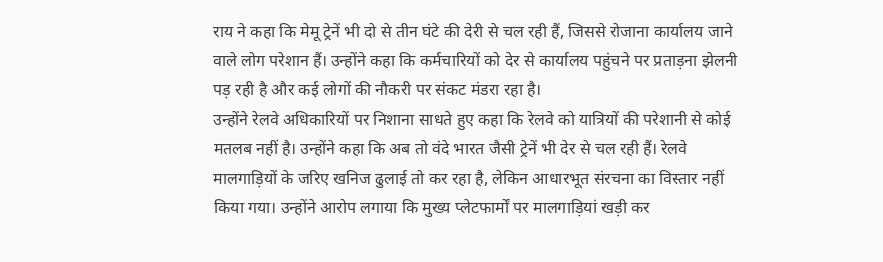राय ने कहा कि मेमू ट्रेनें भी दो से तीन घंटे की देरी से चल रही हैं, जिससे रोजाना कार्यालय जाने वाले लोग परेशान हैं। उन्होंने कहा कि कर्मचारियों को देर से कार्यालय पहुंचने पर प्रताड़ना झेलनी पड़ रही है और कई लोगों की नौकरी पर संकट मंडरा रहा है।
उन्होंने रेलवे अधिकारियों पर निशाना साधते हुए कहा कि रेलवे को यात्रियों की परेशानी से कोई मतलब नहीं है। उन्होंने कहा कि अब तो वंदे भारत जैसी ट्रेनें भी देर से चल रही हैं। रेलवे मालगाड़ियों के जरिए खनिज ढुलाई तो कर रहा है, लेकिन आधारभूत संरचना का विस्तार नहीं किया गया। उन्होंने आरोप लगाया कि मुख्य प्लेटफार्मों पर मालगाड़ियां खड़ी कर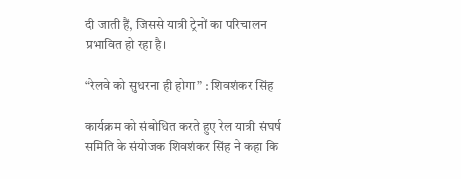दी जाती हैं, जिससे यात्री ट्रेनों का परिचालन प्रभावित हो रहा है।

“रेलवे को सुधरना ही होगा” : शिवशंकर सिंह

कार्यक्रम को संबोधित करते हुए रेल यात्री संघर्ष समिति के संयोजक शिवशंकर सिंह ने कहा कि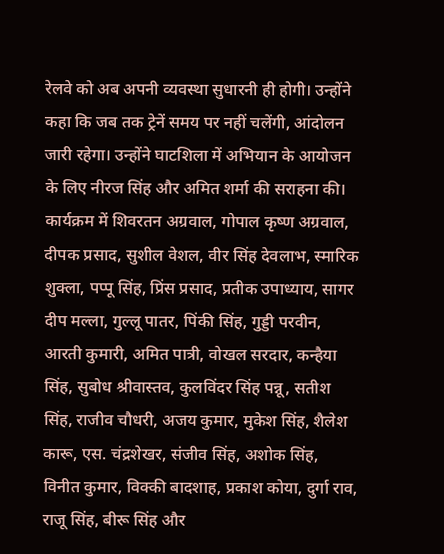रेलवे को अब अपनी व्यवस्था सुधारनी ही होगी। उन्होंने कहा कि जब तक ट्रेनें समय पर नहीं चलेंगी, आंदोलन जारी रहेगा। उन्होंने घाटशिला में अभियान के आयोजन के लिए नीरज सिंह और अमित शर्मा की सराहना की।
कार्यक्रम में शिवरतन अग्रवाल, गोपाल कृष्ण अग्रवाल, दीपक प्रसाद, सुशील वेशल, वीर सिंह देवलाभ, स्मारिक शुक्ला, पप्पू सिंह, प्रिंस प्रसाद, प्रतीक उपाध्याय, सागर दीप मल्ला, गुल्लू पातर, पिंकी सिंह, गुड्डी परवीन, आरती कुमारी, अमित पात्री, वोखल सरदार, कन्हैया सिंह, सुबोध श्रीवास्तव, कुलविंदर सिंह पन्नू, सतीश सिंह, राजीव चौधरी, अजय कुमार, मुकेश सिंह, शैलेश कारू, एस. चंद्रशेखर, संजीव सिंह, अशोक सिंह, विनीत कुमार, विक्की बादशाह, प्रकाश कोया, दुर्गा राव, राजू सिंह, बीरू सिंह और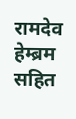रामदेव हेम्ब्रम सहित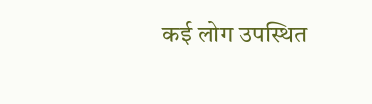कई लोग उपस्थित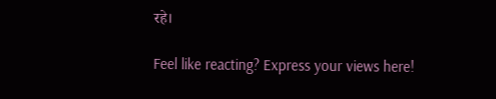रहे।

Feel like reacting? Express your views here!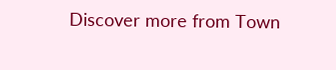Discover more from Town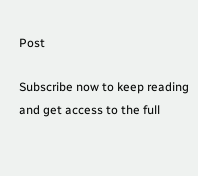Post

Subscribe now to keep reading and get access to the full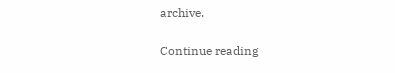archive.

Continue reading